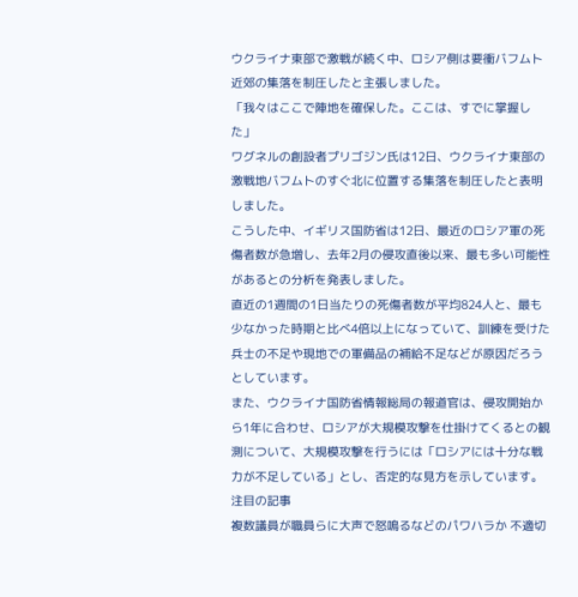ウクライナ東部で激戦が続く中、ロシア側は要衝バフムト近郊の集落を制圧したと主張しました。
「我々はここで陣地を確保した。ここは、すでに掌握した」
ワグネルの創設者プリゴジン氏は12日、ウクライナ東部の激戦地バフムトのすぐ北に位置する集落を制圧したと表明しました。
こうした中、イギリス国防省は12日、最近のロシア軍の死傷者数が急増し、去年2月の侵攻直後以来、最も多い可能性があるとの分析を発表しました。
直近の1週間の1日当たりの死傷者数が平均824人と、最も少なかった時期と比べ4倍以上になっていて、訓練を受けた兵士の不足や現地での軍備品の補給不足などが原因だろうとしています。
また、ウクライナ国防省情報総局の報道官は、侵攻開始から1年に合わせ、ロシアが大規模攻撃を仕掛けてくるとの観測について、大規模攻撃を行うには「ロシアには十分な戦力が不足している」とし、否定的な見方を示しています。
注目の記事
複数議員が職員らに大声で怒鳴るなどのパワハラか 不適切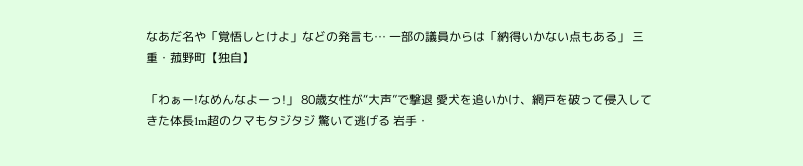なあだ名や「覚悟しとけよ」などの発言も… 一部の議員からは「納得いかない点もある」 三重・菰野町【独自】

「わぁー!なめんなよーっ!」 80歳女性が“大声”で撃退 愛犬を追いかけ、網戸を破って侵入してきた体長1m超のクマもタジタジ 驚いて逃げる 岩手・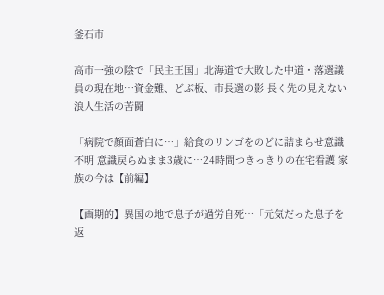釜石市

高市一強の陰で「民主王国」北海道で大敗した中道・落選議員の現在地…資金難、どぶ板、市長選の影 長く先の見えない浪人生活の苦闘

「病院で顔面蒼白に…」給食のリンゴをのどに詰まらせ意識不明 意識戻らぬまま3歳に…24時間つきっきりの在宅看護 家族の今は【前編】

【画期的】異国の地で息子が過労自死…「元気だった息子を返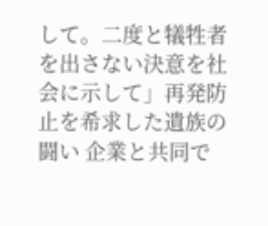して。二度と犠牲者を出さない決意を社会に示して」再発防止を希求した遺族の闘い 企業と共同で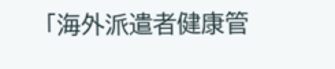「海外派遣者健康管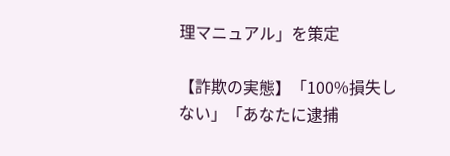理マニュアル」を策定

【詐欺の実態】「100%損失しない」「あなたに逮捕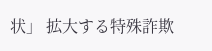状」 拡大する特殊詐欺